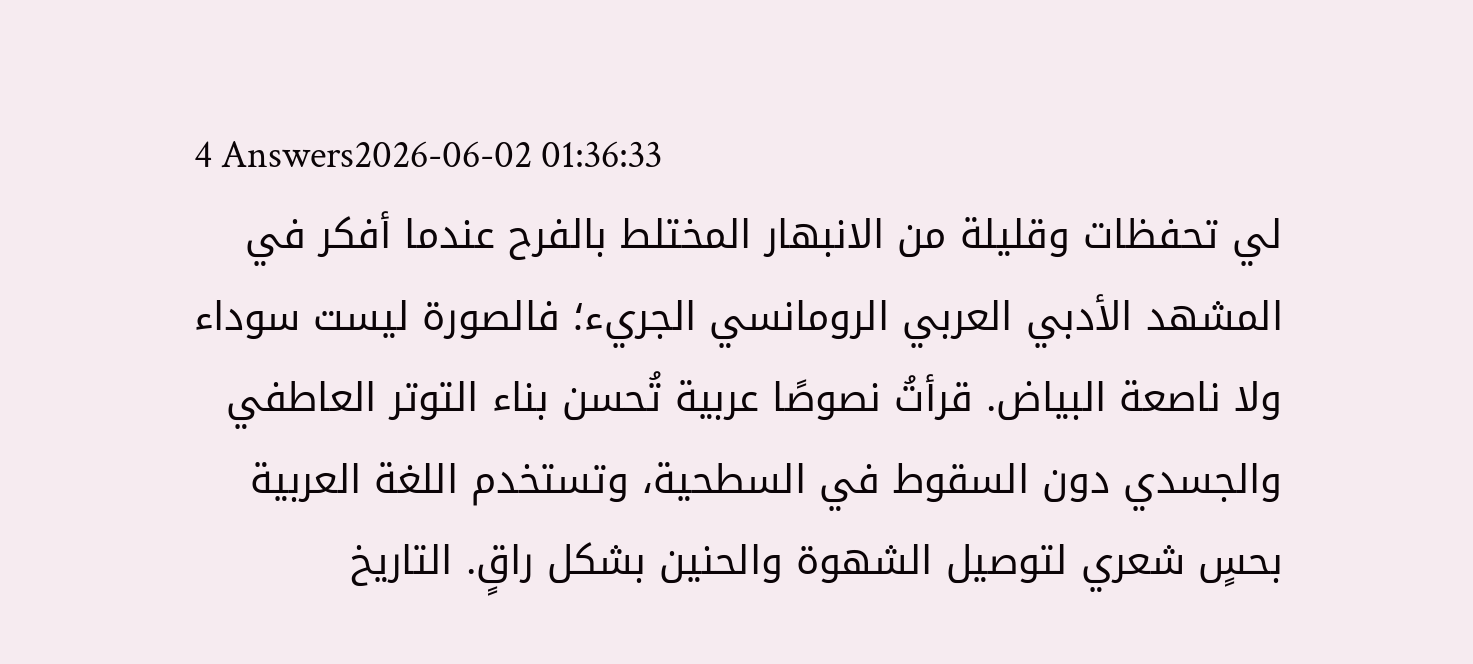4 Answers2026-06-02 01:36:33
لي تحفظات وقليلة من الانبهار المختلط بالفرح عندما أفكر في المشهد الأدبي العربي الرومانسي الجريء؛ فالصورة ليست سوداء ولا ناصعة البياض. قرأتُ نصوصًا عربية تُحسن بناء التوتر العاطفي والجسدي دون السقوط في السطحية، وتستخدم اللغة العربية بحسٍ شعري لتوصيل الشهوة والحنين بشكل راقٍ. التاريخ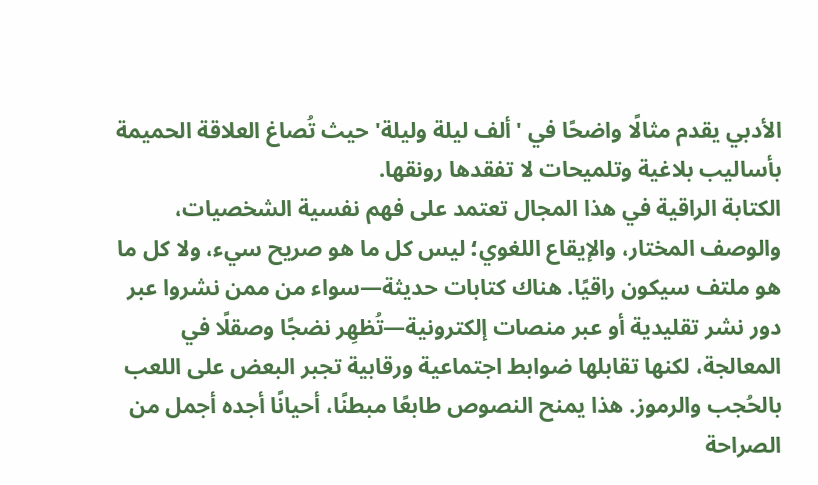الأدبي يقدم مثالًا واضحًا في 'ألف ليلة وليلة' حيث تُصاغ العلاقة الحميمة بأساليب بلاغية وتلميحات لا تفقدها رونقها.
الكتابة الراقية في هذا المجال تعتمد على فهم نفسية الشخصيات، والوصف المختار، والإيقاع اللغوي؛ ليس كل ما هو صريح سيء، ولا كل ما هو ملتف سيكون راقيًا. هناك كتابات حديثة—سواء من ممن نشروا عبر دور نشر تقليدية أو عبر منصات إلكترونية—تُظهِر نضجًا وصقلًا في المعالجة، لكنها تقابلها ضوابط اجتماعية ورقابية تجبر البعض على اللعب بالحُجب والرموز. هذا يمنح النصوص طابعًا مبطنًا، أحيانًا أجده أجمل من الصراحة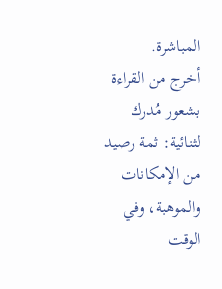المباشرة.
أخرج من القراءة بشعور مُدرك لثنائية: ثمة رصيد من الإمكانات والموهبة، وفي الوقت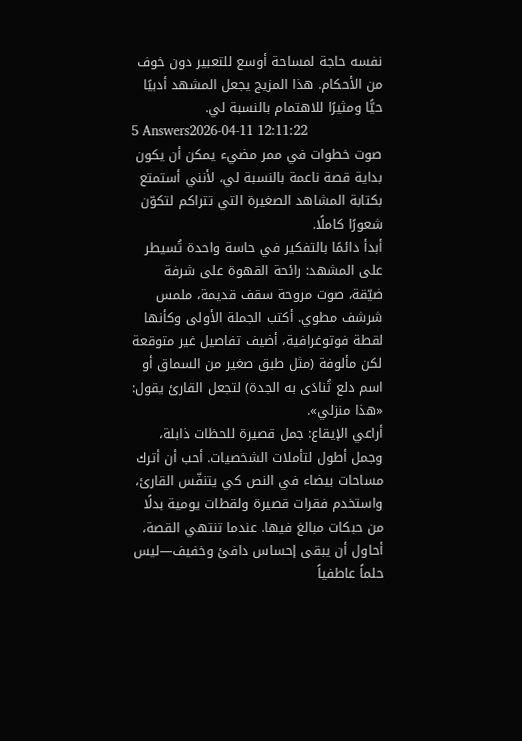نفسه حاجة لمساحة أوسع للتعبير دون خوف من الأحكام. هذا المزيج يجعل المشهد أدبيًا حيًّا ومثيرًا للاهتمام بالنسبة لي.
5 Answers2026-04-11 12:11:22
صوت خطوات في ممر مضيء يمكن أن يكون بداية قصة ناعمة بالنسبة لي، لأنني أستمتع بكتابة المشاهد الصغيرة التي تتراكم لتكوّن شعورًا كاملًا.
أبدأ دائمًا بالتفكير في حاسة واحدة تُسيطر على المشهد: رائحة القهوة على شرفة ضيّقة، صوت مروحة سقف قديمة، ملمس شرشف مطوي. أكتب الجملة الأولى وكأنها لقطة فوتوغرافية، أضيف تفاصيل غير متوقعة لكن مألوفة (مثل طبق صغير من السماق أو اسم دلع تُنادَى به الجدة) لتجعل القارئ يقول: «هذا منزلي».
أراعي الإيقاع: جمل قصيرة للحظات ذابلة، وجمل أطول لتأملات الشخصيات. أحب أن أترك مساحات بيضاء في النص كي يتنفّس القارئ، واستخدم فقرات قصيرة ولقطات يومية بدلًا من حبكات مبالغ فيها. عندما تنتهي القصة، أحاول أن يبقى إحساس دافئ وخفيف—ليس حلماً عاطفياً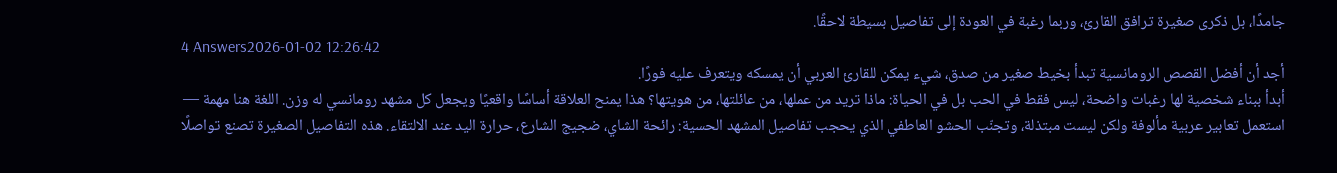جامدًا، بل ذكرى صغيرة ترافق القارئ، وربما رغبة في العودة إلى تفاصيل بسيطة لاحقًا.
4 Answers2026-01-02 12:26:42
أجد أن أفضل القصص الرومانسية تبدأ بخيط صغير من صدق، شيء يمكن للقارئ العربي أن يمسكه ويتعرف عليه فورًا.
أبدأ ببناء شخصية لها رغبات واضحة، ليس فقط في الحب بل في الحياة: ماذا تريد من عملها، من عائلتها، من هويتها؟ هذا يمنح العلاقة أساسًا واقعيًا ويجعل كل مشهد رومانسي له وزن. اللغة هنا مهمة — استعمل تعابير عربية مألوفة ولكن ليست مبتذلة، وتجنّب الحشو العاطفي الذي يحجب تفاصيل المشهد الحسية: رائحة الشاي، ضجيج الشارع، حرارة اليد عند الالتقاء. هذه التفاصيل الصغيرة تصنع تواصلًا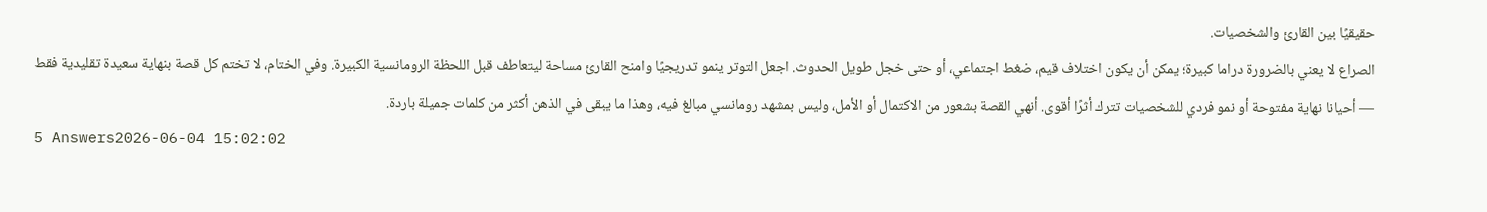حقيقيًا بين القارئ والشخصيات.
الصراع لا يعني بالضرورة دراما كبيرة؛ يمكن أن يكون اختلاف قيم، ضغط اجتماعي، أو حتى خجل طويل الحدوث. اجعل التوتر ينمو تدريجيًا وامنح القارئ مساحة ليتعاطف قبل اللحظة الرومانسية الكبيرة. وفي الختام، لا تختم كل قصة بنهاية سعيدة تقليدية فقط — أحيانا نهاية مفتوحة أو نمو فردي للشخصيات تترك أثرًا أقوى. أنهي القصة بشعور من الاكتمال أو الأمل، وليس بمشهد رومانسي مبالغ فيه، وهذا ما يبقى في الذهن أكثر من كلمات جميلة باردة.
5 Answers2026-06-04 15:02:02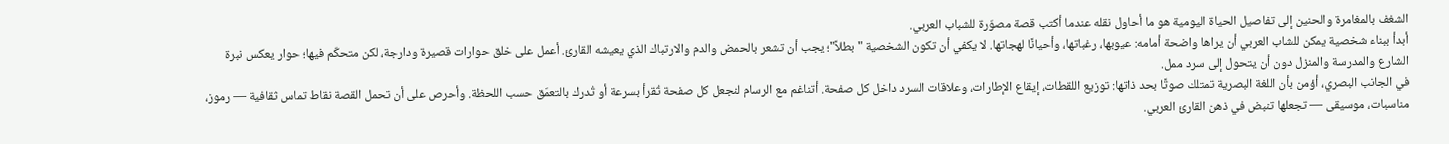الشغف بالمغامرة والحنين إلى تفاصيل الحياة اليومية هو ما أحاول نقله عندما أكتب قصة مصوّرة للشباب العربي.
أبدأ ببناء شخصية يمكن للشاب العربي أن يراها واضحة أمامه: عيوبها، رغباتها، وأحيانًا لهجاتها. لا يكفي أن تكون الشخصية "بطلاً"؛ يجب أن تشعر بالحمض والدم والارتباك الذي يعيشه القارئ. أعمل على خلق حوارات قصيرة ودارجة، لكن متحكّم فيها؛ حوار يعكس نبرة الشارع والمدرسة والمنزل دون أن يتحول إلى سرد ممل.
في الجانب البصري، أؤمن بأن اللغة البصرية تمتلك صوتًا بحد ذاتها: توزيع اللقطات، إيقاع الإطارات، وعلاقات السرد داخل كل صفحة. أتناغم مع الرسام لنجعل كل صفحة تُقرأ بسرعة أو تُدرك بالتعمّق حسب اللحظة. وأحرص على أن تحمل القصة نقاط تماس ثقافية — رموز، مناسبات، موسيقى — تجعلها تنبض في ذهن القارئ العربي.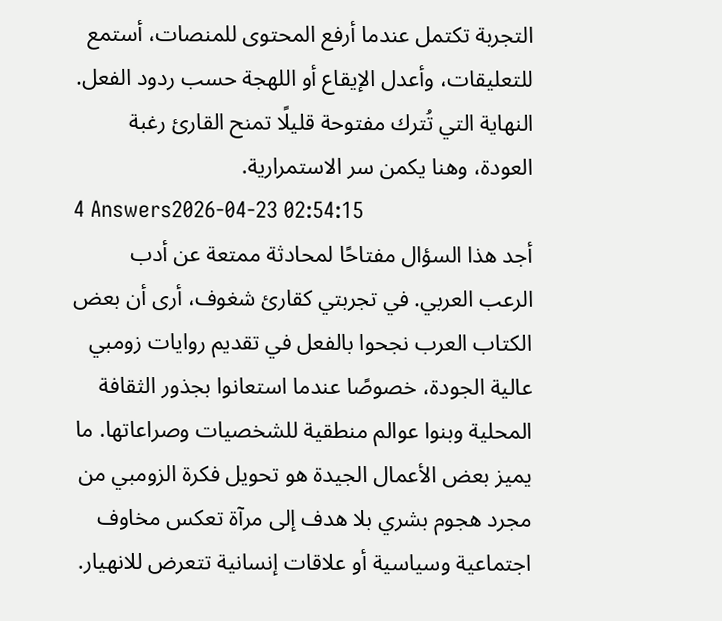التجربة تكتمل عندما أرفع المحتوى للمنصات، أستمع للتعليقات، وأعدل الإيقاع أو اللهجة حسب ردود الفعل. النهاية التي تُترك مفتوحة قليلًا تمنح القارئ رغبة العودة، وهنا يكمن سر الاستمرارية.
4 Answers2026-04-23 02:54:15
أجد هذا السؤال مفتاحًا لمحادثة ممتعة عن أدب الرعب العربي. في تجربتي كقارئ شغوف، أرى أن بعض الكتاب العرب نجحوا بالفعل في تقديم روايات زومبي عالية الجودة، خصوصًا عندما استعانوا بجذور الثقافة المحلية وبنوا عوالم منطقية للشخصيات وصراعاتها. ما يميز بعض الأعمال الجيدة هو تحويل فكرة الزومبي من مجرد هجوم بشري بلا هدف إلى مرآة تعكس مخاوف اجتماعية وسياسية أو علاقات إنسانية تتعرض للانهيار.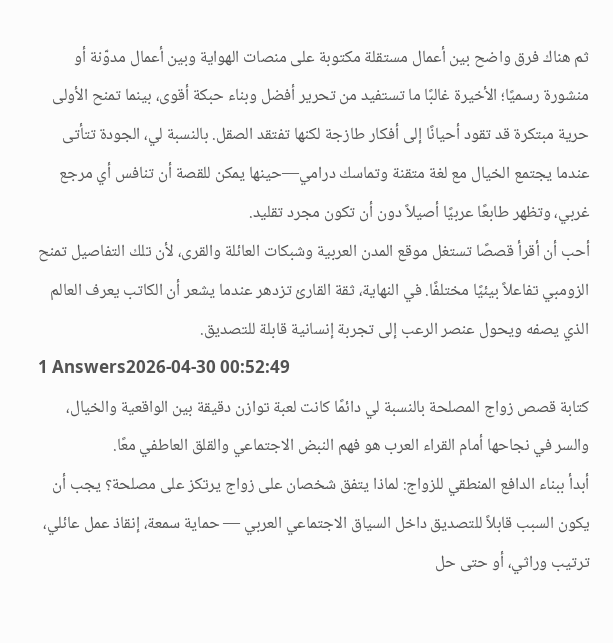ثم هناك فرق واضح بين أعمال مستقلة مكتوبة على منصات الهواية وبين أعمال مدوّنة أو منشورة رسميًا؛ الأخيرة غالبًا ما تستفيد من تحرير أفضل وبناء حبكة أقوى، بينما تمنح الأولى حرية مبتكرة قد تقود أحيانًا إلى أفكار طازجة لكنها تفتقد الصقل. بالنسبة لي، الجودة تتأتى عندما يجتمع الخيال مع لغة متقنة وتماسك درامي—حينها يمكن للقصة أن تنافس أي مرجع غربي، وتظهر طابعًا عربيًا أصيلاً دون أن تكون مجرد تقليد.
أحب أن أقرأ قصصًا تستغل موقع المدن العربية وشبكات العائلة والقرى، لأن تلك التفاصيل تمنح الزومبي تفاعلاً بيئيًا مختلفًا. في النهاية، ثقة القارئ تزدهر عندما يشعر أن الكاتب يعرف العالم الذي يصفه ويحول عنصر الرعب إلى تجربة إنسانية قابلة للتصديق.
1 Answers2026-04-30 00:52:49
كتابة قصص زواج المصلحة بالنسبة لي دائمًا كانت لعبة توازن دقيقة بين الواقعية والخيال، والسر في نجاحها أمام القراء العرب هو فهم النبض الاجتماعي والقلق العاطفي معًا.
أبدأ ببناء الدافع المنطقي للزواج: لماذا يتفق شخصان على زواج يرتكز على مصلحة؟ يجب أن يكون السبب قابلاً للتصديق داخل السياق الاجتماعي العربي — حماية سمعة، إنقاذ عمل عائلي، ترتيب وراثي، أو حتى حل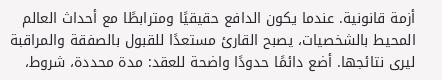أزمة قانونية. عندما يكون الدافع حقيقيًا ومترابطًا مع أحداث العالم المحيط بالشخصيات، يصبح القارئ مستعدًا للقبول بالصفقة والمراقبة ليرى نتائجها. أضع دائمًا حدودًا واضحة للعقد: مدة محددة، شروط،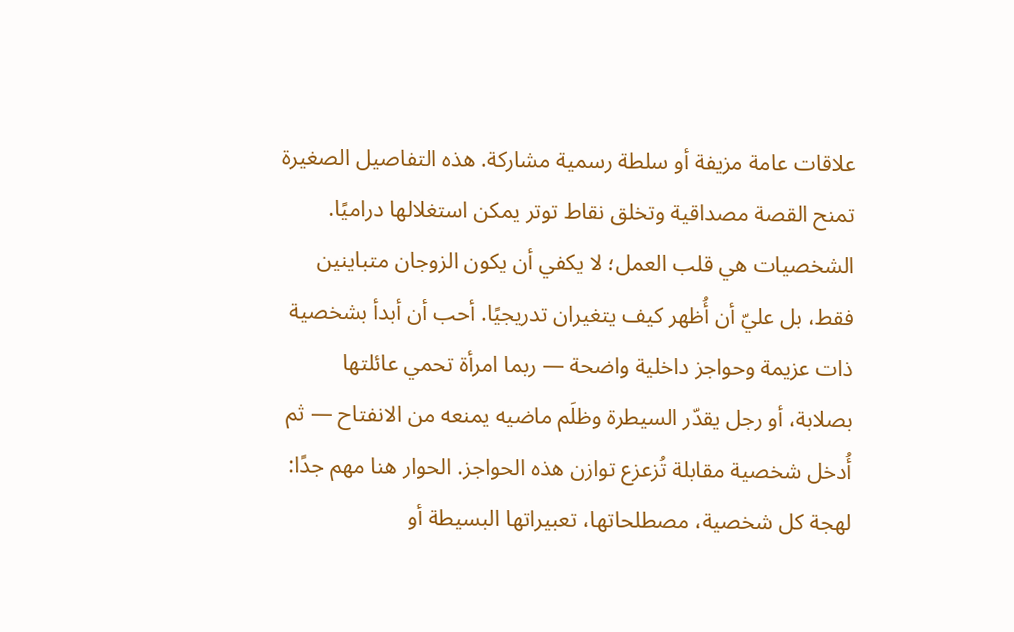علاقات عامة مزيفة أو سلطة رسمية مشاركة. هذه التفاصيل الصغيرة تمنح القصة مصداقية وتخلق نقاط توتر يمكن استغلالها دراميًا.
الشخصيات هي قلب العمل؛ لا يكفي أن يكون الزوجان متباينين فقط، بل عليّ أن أُظهر كيف يتغيران تدريجيًا. أحب أن أبدأ بشخصية ذات عزيمة وحواجز داخلية واضحة — ربما امرأة تحمي عائلتها بصلابة، أو رجل يقدّر السيطرة وظلَم ماضيه يمنعه من الانفتاح — ثم أُدخل شخصية مقابلة تُزعزع توازن هذه الحواجز. الحوار هنا مهم جدًا: لهجة كل شخصية، مصطلحاتها، تعبيراتها البسيطة أو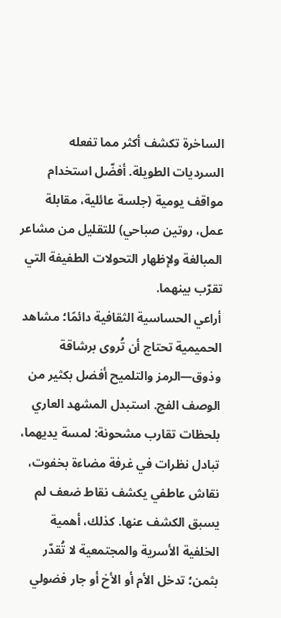الساخرة تكشف أكثر مما تفعله السرديات الطويلة. أفضّل استخدام مواقف يومية (جلسة عائلية، مقابلة عمل، روتين صباحي) للتقليل من مشاعر المبالغة ولإظهار التحولات الطفيفة التي تقرّب بينهما.
أراعي الحساسية الثقافية دائمًا؛ مشاهد الحميمية تحتاج أن تُروى برشاقة وذوق—الرمز والتلميح أفضل بكثير من الوصف الفج. استبدل المشهد العاري بلحظات تقارب مشحونة: لمسة يديهما، تبادل نظرات في غرفة مضاءة بخفوت، نقاش عاطفي يكشف نقاط ضعف لم يسبق الكشف عنها. كذلك، أهمية الخلفية الأسرية والمجتمعية لا تُقدّر بثمن؛ تدخل الأم أو الأخ أو جار فضولي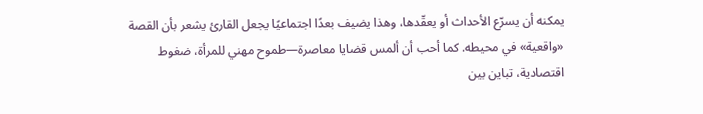يمكنه أن يسرّع الأحداث أو يعقّدها، وهذا يضيف بعدًا اجتماعيًا يجعل القارئ يشعر بأن القصة «واقعية» في محيطه. كما أحب أن ألمس قضايا معاصرة—طموح مهني للمرأة، ضغوط اقتصادية، تباين بين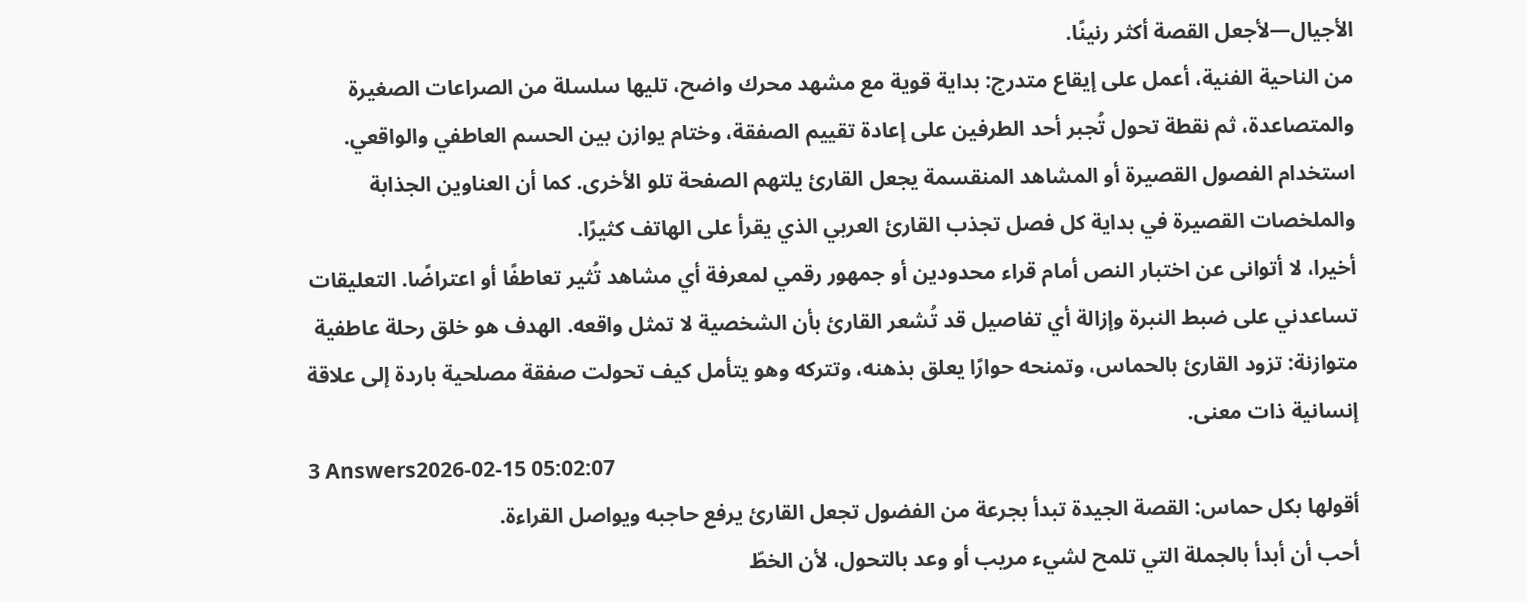الأجيال—لأجعل القصة أكثر رنينًا.
من الناحية الفنية، أعمل على إيقاع متدرج: بداية قوية مع مشهد محرك واضح، تليها سلسلة من الصراعات الصغيرة والمتصاعدة، ثم نقطة تحول تُجبر أحد الطرفين على إعادة تقييم الصفقة، وختام يوازن بين الحسم العاطفي والواقعي. استخدام الفصول القصيرة أو المشاهد المنقسمة يجعل القارئ يلتهم الصفحة تلو الأخرى. كما أن العناوين الجذابة والملخصات القصيرة في بداية كل فصل تجذب القارئ العربي الذي يقرأ على الهاتف كثيرًا.
أخيرا، لا أتوانى عن اختبار النص أمام قراء محدودين أو جمهور رقمي لمعرفة أي مشاهد تُثير تعاطفًا أو اعتراضًا. التعليقات تساعدني على ضبط النبرة وإزالة أي تفاصيل قد تُشعر القارئ بأن الشخصية لا تمثل واقعه. الهدف هو خلق رحلة عاطفية متوازنة: تزود القارئ بالحماس، وتمنحه حوارًا يعلق بذهنه، وتتركه وهو يتأمل كيف تحولت صفقة مصلحية باردة إلى علاقة إنسانية ذات معنى.
3 Answers2026-02-15 05:02:07
أقولها بكل حماس: القصة الجيدة تبدأ بجرعة من الفضول تجعل القارئ يرفع حاجبه ويواصل القراءة.
أحب أن أبدأ بالجملة التي تلمح لشيء مريب أو وعد بالتحول، لأن الخطّ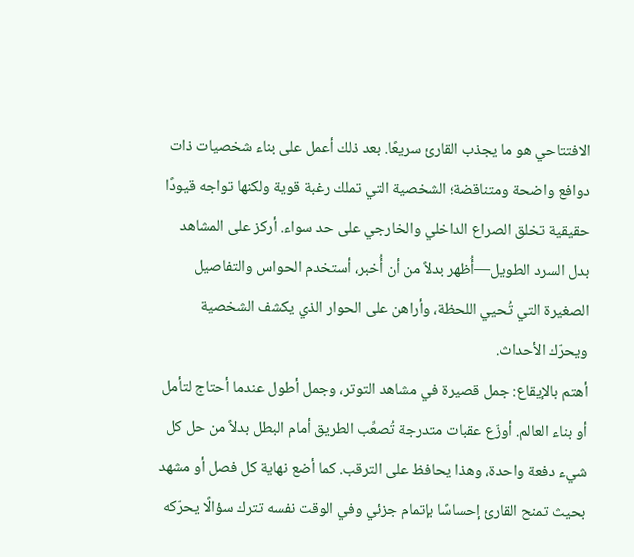الافتتاحي هو ما يجذب القارئ سريعًا. بعد ذلك أعمل على بناء شخصيات ذات دوافع واضحة ومتناقضة؛ الشخصية التي تملك رغبة قوية ولكنها تواجه قيودًا حقيقية تخلق الصراع الداخلي والخارجي على حد سواء. أركز على المشاهد بدل السرد الطويل—أُظهر بدلاً من أن أُخبر، أستخدم الحواس والتفاصيل الصغيرة التي تُحيي اللحظة، وأراهن على الحوار الذي يكشف الشخصية ويحرّك الأحداث.
أهتم بالإيقاع: جمل قصيرة في مشاهد التوتر، وجمل أطول عندما أحتاج لتأمل أو بناء العالم. أوزّع عقبات متدرجة تُصعِّب الطريق أمام البطل بدلاً من حل كل شيء دفعة واحدة، وهذا يحافظ على الترقب. كما أضع نهاية كل فصل أو مشهد بحيث تمنح القارئ إحساسًا بإتمام جزئي وفي الوقت نفسه تترك سؤالًا يحرّكه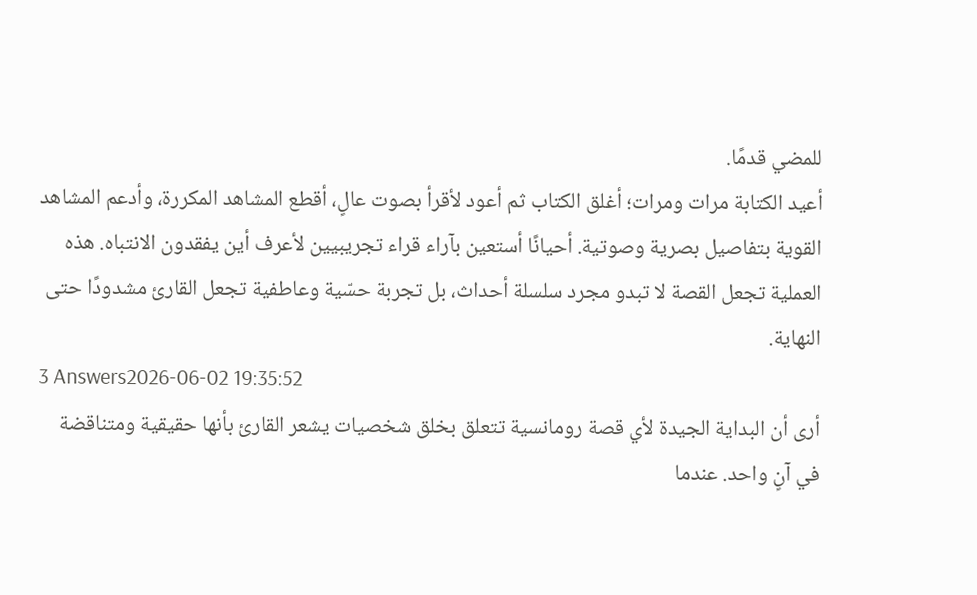للمضي قدمًا.
أعيد الكتابة مرات ومرات؛ أغلق الكتاب ثم أعود لأقرأ بصوت عالٍ، أقطع المشاهد المكررة، وأدعم المشاهد القوية بتفاصيل بصرية وصوتية. أحيانًا أستعين بآراء قراء تجريبيين لأعرف أين يفقدون الانتباه. هذه العملية تجعل القصة لا تبدو مجرد سلسلة أحداث، بل تجربة حسّية وعاطفية تجعل القارئ مشدودًا حتى النهاية.
3 Answers2026-06-02 19:35:52
أرى أن البداية الجيدة لأي قصة رومانسية تتعلق بخلق شخصيات يشعر القارئ بأنها حقيقية ومتناقضة في آنٍ واحد. عندما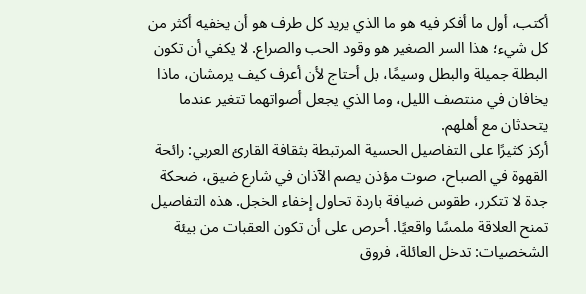أكتب، أول ما أفكر فيه هو ما الذي يريد كل طرف هو أن يخفيه أكثر من كل شيء؛ هذا السر الصغير هو وقود الحب والصراع. لا يكفي أن تكون البطلة جميلة والبطل وسيمًا، بل أحتاج لأن أعرف كيف يرمشان، ماذا يخافان في منتصف الليل، وما الذي يجعل أصواتهما تتغير عندما يتحدثان مع أهلهم.
أركز كثيرًا على التفاصيل الحسية المرتبطة بثقافة القارئ العربي: رائحة القهوة في الصباح، صوت مؤذن يصم الآذان في شارع ضيق، ضحكة جدة لا تتكرر، طقوس ضيافة باردة تحاول إخفاء الخجل. هذه التفاصيل تمنح العلاقة ملمسًا واقعيًا. أحرص على أن تكون العقبات من بيئة الشخصيات: تدخل العائلة، فروق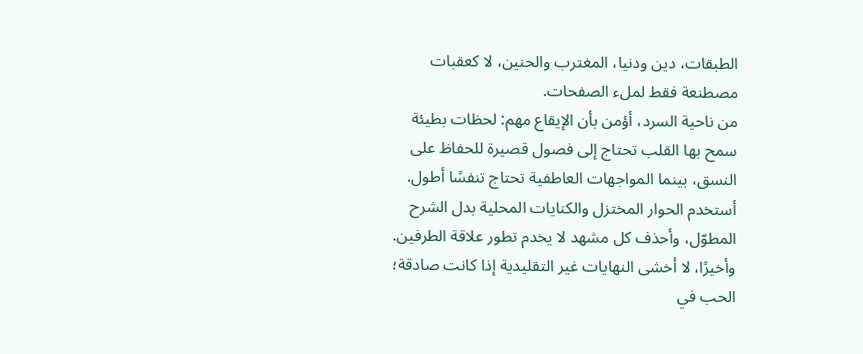الطبقات، دين ودنيا، المغترب والحنين، لا كعقبات مصطنعة فقط لملء الصفحات.
من ناحية السرد، أؤمن بأن الإيقاع مهم: لحظات بطيئة سمح بها القلب تحتاج إلى فصول قصيرة للحفاظ على النسق، بينما المواجهات العاطفية تحتاج تنفسًا أطول. أستخدم الحوار المختزل والكنايات المحلية بدل الشرح المطوّل، وأحذف كل مشهد لا يخدم تطور علاقة الطرفين. وأخيرًا، لا أخشى النهايات غير التقليدية إذا كانت صادقة؛ الحب في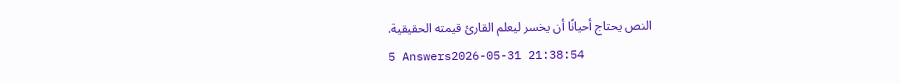النص يحتاج أحيانًا أن يخسر ليعلم القارئ قيمته الحقيقية.
5 Answers2026-05-31 21:38:54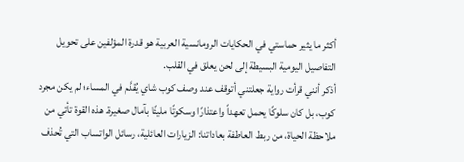أكثر ما يثير حماستي في الحكايات الرومانسية العربية هو قدرة المؤلفين على تحويل التفاصيل اليومية البسيطة إلى لحن يعلق في القلب.
أذكر أنني قرأت رواية جعلتني أتوقف عند وصف كوب شاي يُقدَّم في المساء؛ لم يكن مجرد كوب، بل كان سلوكًا يحمل تعهداً واعتذارًا وسكوتًا مليئًا بآمال صغيرة. هذه القوة تأتي من ملاحظة الحياة، من ربط العاطفة بعاداتنا: الزيارات العائلية، رسائل الواتساب التي تُحذف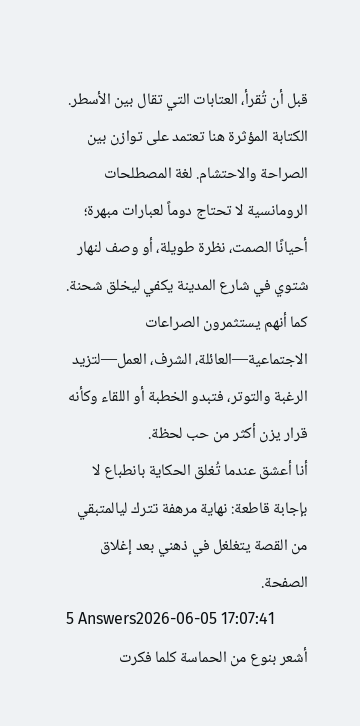قبل أن تُقرأ، العتابات التي تقال بين الأسطر.
الكتابة المؤثرة هنا تعتمد على توازن بين الصراحة والاحتشام. لغة المصطلحات الرومانسية لا تحتاج دوماً لعبارات مبهرة؛ أحيانًا الصمت، نظرة طويلة، أو وصف لنهار شتوي في شارع المدينة يكفي ليخلق شحنة. كما أنهم يستثمرون الصراعات الاجتماعية—العائلة، الشرف، العمل—لتزيد الرغبة والتوتر، فتبدو الخطبة أو اللقاء وكأنه قرار يزن أكثر من حب لحظة.
أنا أعشق عندما تُغلق الحكاية بانطباع لا بإجابة قاطعة: نهاية مرهفة تترك ليالمتبقي من القصة يتغلغل في ذهني بعد إغلاق الصفحة.
5 Answers2026-06-05 17:07:41
أشعر بنوع من الحماسة كلما فكرت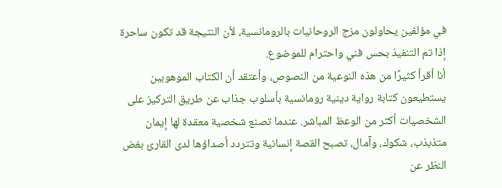في مؤلفين يحاولون مزج الروحانيات بالرومانسية، لأن النتيجة قد تكون ساحرة إذا تم التنفيذ بحس فني واحترام للموضوع.
أنا أقرأ كثيرًا من هذه النوعية من النصوص، وأعتقد أن الكتاب الموهوبين يستطيعون كتابة رواية دينية رومانسية بأسلوب جذاب عن طريق التركيز على الشخصيات أكثر من الوعظ المباشر. عندما تصنع شخصية معقدة لها إيمان متذبذب، شكوك، وآمال، تصبح القصة إنسانية وتتردد أصداؤها لدى القارئ بغض النظر عن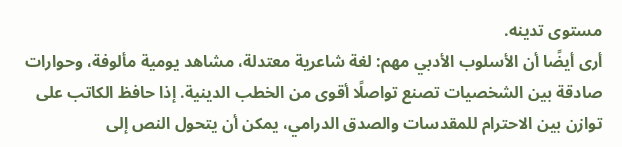مستوى تدينه.
أرى أيضًا أن الأسلوب الأدبي مهم: لغة شاعرية معتدلة، مشاهد يومية مألوفة، وحوارات صادقة بين الشخصيات تصنع تواصلًا أقوى من الخطب الدينية. إذا حافظ الكاتب على توازن بين الاحترام للمقدسات والصدق الدرامي، يمكن أن يتحول النص إلى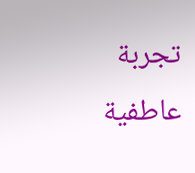تجربة عاطفية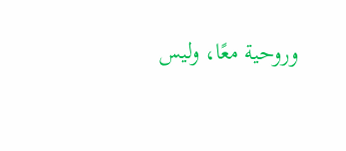وروحية معًا، وليس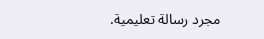مجرد رسالة تعليمية.